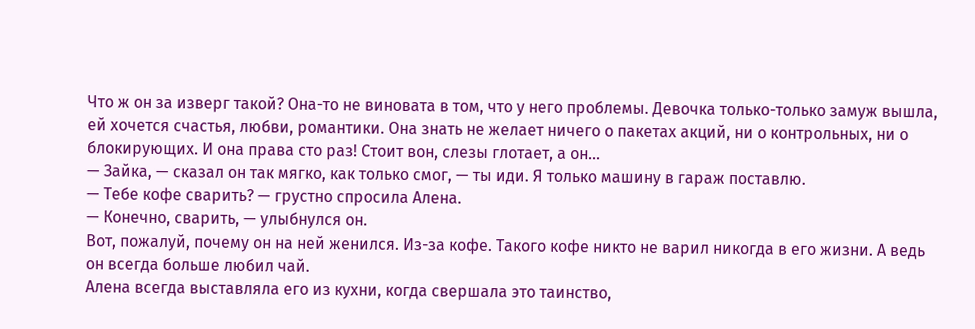Что ж он за изверг такой? Она-то не виновата в том, что у него проблемы. Девочка только-только замуж вышла, ей хочется счастья, любви, романтики. Она знать не желает ничего о пакетах акций, ни о контрольных, ни о блокирующих. И она права сто раз! Стоит вон, слезы глотает, а он…
— Зайка, — сказал он так мягко, как только смог, — ты иди. Я только машину в гараж поставлю.
— Тебе кофе сварить? — грустно спросила Алена.
— Конечно, сварить, — улыбнулся он.
Вот, пожалуй, почему он на ней женился. Из-за кофе. Такого кофе никто не варил никогда в его жизни. А ведь он всегда больше любил чай.
Алена всегда выставляла его из кухни, когда свершала это таинство,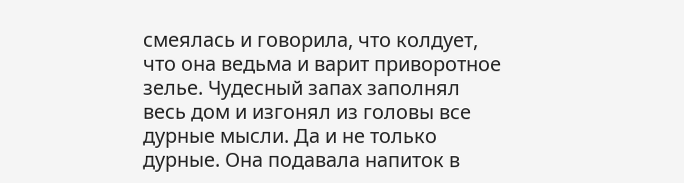смеялась и говорила, что колдует, что она ведьма и варит приворотное зелье. Чудесный запах заполнял весь дом и изгонял из головы все дурные мысли. Да и не только дурные. Она подавала напиток в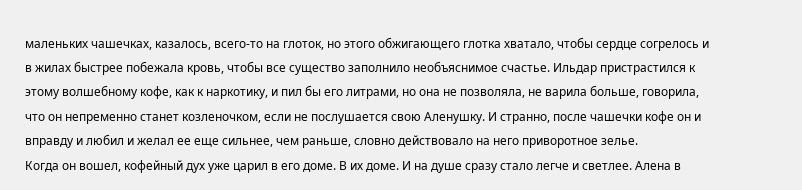маленьких чашечках, казалось, всего-то на глоток, но этого обжигающего глотка хватало, чтобы сердце согрелось и в жилах быстрее побежала кровь, чтобы все существо заполнило необъяснимое счастье. Ильдар пристрастился к этому волшебному кофе, как к наркотику, и пил бы его литрами, но она не позволяла, не варила больше, говорила, что он непременно станет козленочком, если не послушается свою Аленушку. И странно, после чашечки кофе он и вправду и любил и желал ее еще сильнее, чем раньше, словно действовало на него приворотное зелье.
Когда он вошел, кофейный дух уже царил в его доме. В их доме. И на душе сразу стало легче и светлее. Алена в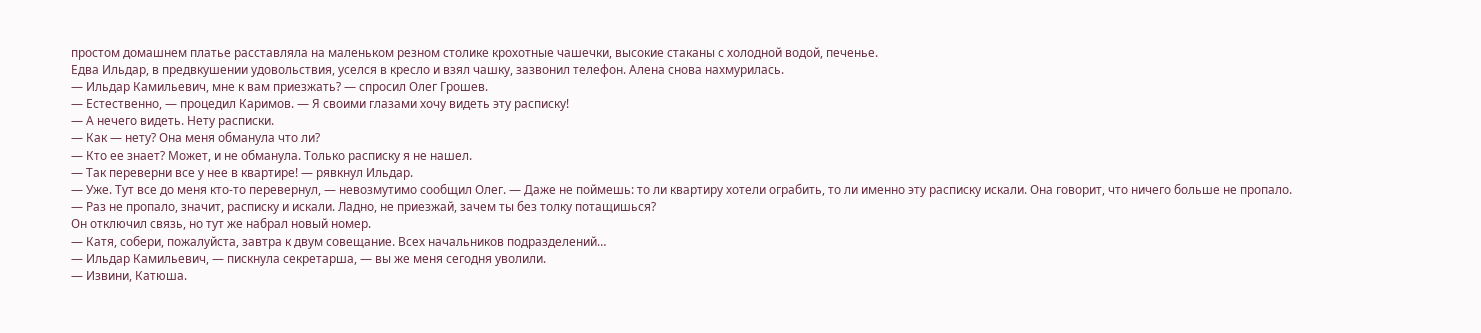простом домашнем платье расставляла на маленьком резном столике крохотные чашечки, высокие стаканы с холодной водой, печенье.
Едва Ильдар, в предвкушении удовольствия, уселся в кресло и взял чашку, зазвонил телефон. Алена снова нахмурилась.
— Ильдар Камильевич, мне к вам приезжать? — спросил Олег Грошев.
— Естественно, — процедил Каримов. — Я своими глазами хочу видеть эту расписку!
— А нечего видеть. Нету расписки.
— Как — нету? Она меня обманула что ли?
— Кто ее знает? Может, и не обманула. Только расписку я не нашел.
— Так переверни все у нее в квартире! — рявкнул Ильдар.
— Уже. Тут все до меня кто-то перевернул, — невозмутимо сообщил Олег. — Даже не поймешь: то ли квартиру хотели ограбить, то ли именно эту расписку искали. Она говорит, что ничего больше не пропало.
— Раз не пропало, значит, расписку и искали. Ладно, не приезжай, зачем ты без толку потащишься?
Он отключил связь, но тут же набрал новый номер.
— Катя, собери, пожалуйста, завтра к двум совещание. Всех начальников подразделений…
— Ильдар Камильевич, — пискнула секретарша, — вы же меня сегодня уволили.
— Извини, Катюша.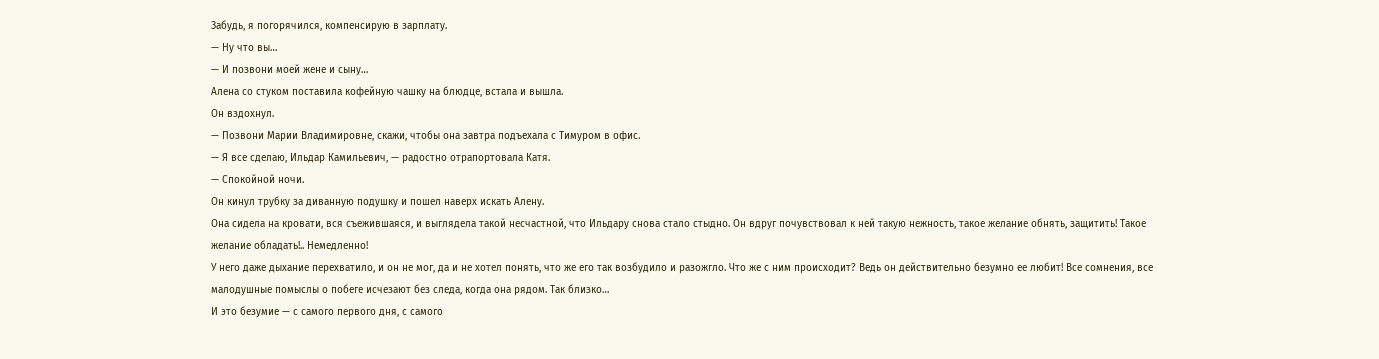Забудь, я погорячился, компенсирую в зарплату.
— Ну что вы…
— И позвони моей жене и сыну…
Алена со стуком поставила кофейную чашку на блюдце, встала и вышла.
Он вздохнул.
— Позвони Марии Владимировне, скажи, чтобы она завтра подъехала с Тимуром в офис.
— Я все сделаю, Ильдар Камильевич, — радостно отрапортовала Катя.
— Спокойной ночи.
Он кинул трубку за диванную подушку и пошел наверх искать Алену.
Она сидела на кровати, вся съежившаяся, и выглядела такой несчастной, что Ильдару снова стало стыдно. Он вдруг почувствовал к ней такую нежность, такое желание обнять, защитить! Такое желание обладать!.. Немедленно!
У него даже дыхание перехватило, и он не мог, да и не хотел понять, что же его так возбудило и разожгло. Что же с ним происходит? Ведь он действительно безумно ее любит! Все сомнения, все малодушные помыслы о побеге исчезают без следа, когда она рядом. Так близко…
И это безумие — с самого первого дня, с самого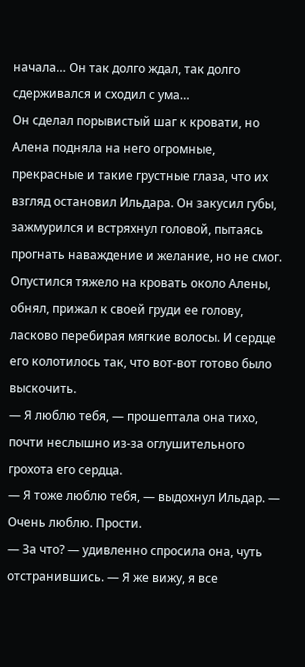начала… Он так долго ждал, так долго сдерживался и сходил с ума…
Он сделал порывистый шаг к кровати, но Алена подняла на него огромные, прекрасные и такие грустные глаза, что их взгляд остановил Ильдара. Он закусил губы, зажмурился и встряхнул головой, пытаясь прогнать наваждение и желание, но не смог. Опустился тяжело на кровать около Алены, обнял, прижал к своей груди ее голову, ласково перебирая мягкие волосы. И сердце его колотилось так, что вот-вот готово было выскочить.
— Я люблю тебя, — прошептала она тихо, почти неслышно из-за оглушительного грохота его сердца.
— Я тоже люблю тебя, — выдохнул Ильдар. — Очень люблю. Прости.
— За что? — удивленно спросила она, чуть отстранившись. — Я же вижу, я все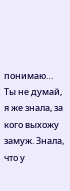понимаю… Ты не думай, я же знала, за кого выхожу замуж. Знала, что у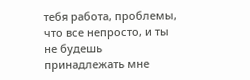тебя работа, проблемы, что все непросто, и ты не будешь принадлежать мне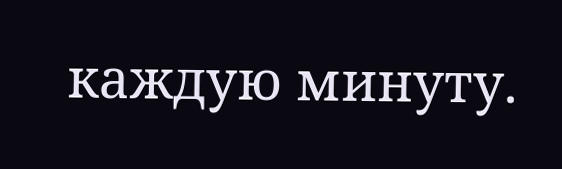каждую минуту.